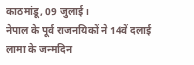काठमांडू, 09 जुलाई।
नेपाल के पूर्व राजनयिकों ने 14वें दलाई लामा के जन्मदिन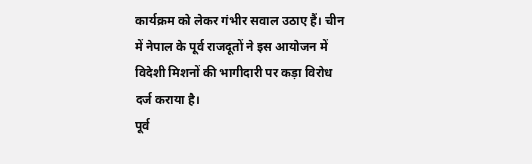कार्यक्रम को लेकर गंभीर सवाल उठाए हैं। चीन में नेपाल के पूर्व राजदूतों ने इस आयोजन में विदेशी मिशनों की भागीदारी पर कड़ा विरोध दर्ज कराया है।
पूर्व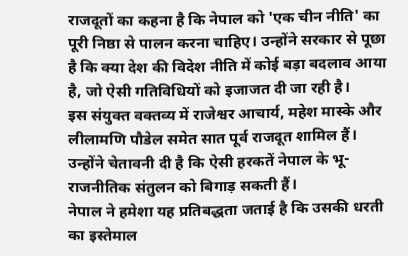राजदूतों का कहना है कि नेपाल को 'एक चीन नीति' का पूरी निष्ठा से पालन करना चाहिए। उन्होंने सरकार से पूछा है कि क्या देश की विदेश नीति में कोई बड़ा बदलाव आया है, जो ऐसी गतिविधियों को इजाजत दी जा रही है।
इस संयुक्त वक्तव्य में राजेश्वर आचार्य, महेश मास्के और लीलामणि पौडेल समेत सात पूर्व राजदूत शामिल हैं। उन्होंने चेतावनी दी है कि ऐसी हरकतें नेपाल के भू-राजनीतिक संतुलन को बिगाड़ सकती हैं।
नेपाल ने हमेशा यह प्रतिबद्धता जताई है कि उसकी धरती का इस्तेमाल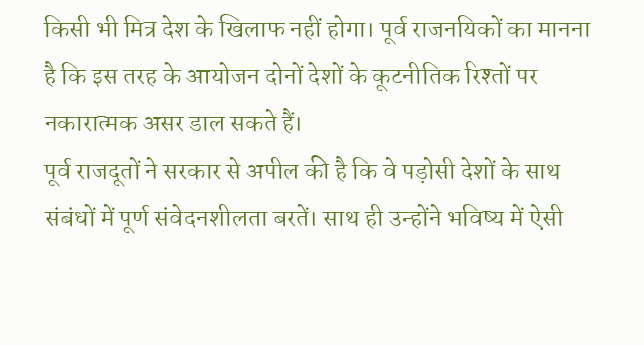किसी भी मित्र देश के खिलाफ नहीं होगा। पूर्व राजनयिकों का मानना है कि इस तरह के आयोजन दोनों देशों के कूटनीतिक रिश्तों पर नकारात्मक असर डाल सकते हैं।
पूर्व राजदूतों ने सरकार से अपील की है कि वे पड़ोसी देशों के साथ संबंधों में पूर्ण संवेदनशीलता बरतें। साथ ही उन्होंने भविष्य में ऐसी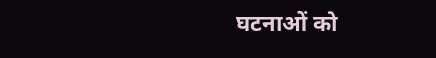घटनाओं को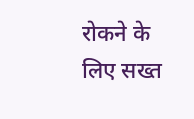रोकने के लिए सख्त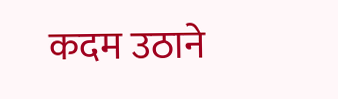कदम उठाने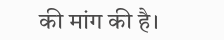की मांग की है।